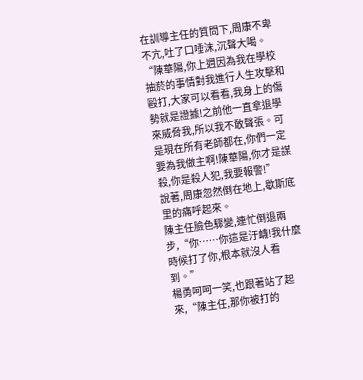在訓導主任的質問下,周康不卑不亢,吐了口唾沫,沉聲大喝。
“陳華陽,你上週因為我在學校抽菸的事情對我進行人生攻擊和毆打,大家可以看看,我身上的傷勢就是證據!之前他一直拿退學來威脅我,所以我不敢聲張。可是現在所有老師都在,你們一定要為我做主啊!陳華陽,你才是謀殺,你是殺人犯,我要報警!”
說著,周康忽然倒在地上,歇斯底里的痛呼起來。
陳主任臉色驟變,連忙倒退兩步,“你……你這是汙衊!我什麼時候打了你,根本就沒人看到。”
楊勇呵呵一笑,也跟著站了起來,“陳主任,那你被打的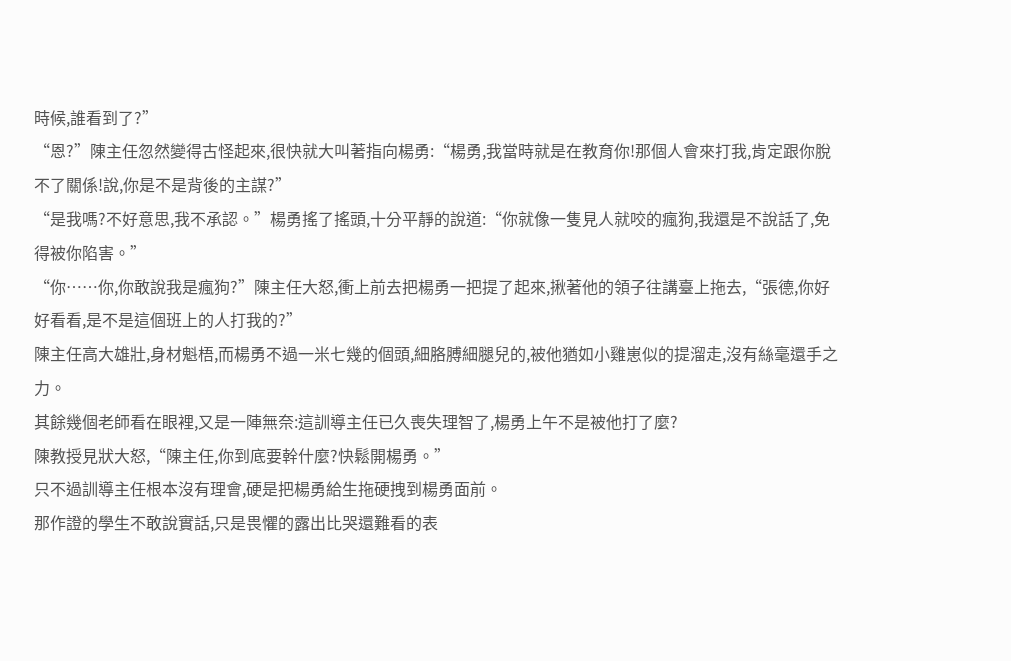時候,誰看到了?”
“恩?”陳主任忽然變得古怪起來,很快就大叫著指向楊勇:“楊勇,我當時就是在教育你!那個人會來打我,肯定跟你脫不了關係!說,你是不是背後的主謀?”
“是我嗎?不好意思,我不承認。”楊勇搖了搖頭,十分平靜的說道:“你就像一隻見人就咬的瘋狗,我還是不說話了,免得被你陷害。”
“你……你,你敢說我是瘋狗?”陳主任大怒,衝上前去把楊勇一把提了起來,揪著他的領子往講臺上拖去,“張德,你好好看看,是不是這個班上的人打我的?”
陳主任高大雄壯,身材魁梧,而楊勇不過一米七幾的個頭,細胳膊細腿兒的,被他猶如小雞崽似的提溜走,沒有絲毫還手之力。
其餘幾個老師看在眼裡,又是一陣無奈:這訓導主任已久喪失理智了,楊勇上午不是被他打了麼?
陳教授見狀大怒,“陳主任,你到底要幹什麼?快鬆開楊勇。”
只不過訓導主任根本沒有理會,硬是把楊勇給生拖硬拽到楊勇面前。
那作證的學生不敢說實話,只是畏懼的露出比哭還難看的表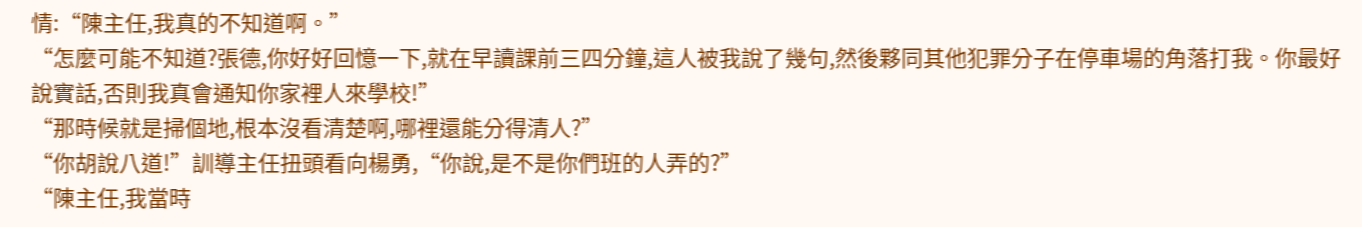情:“陳主任,我真的不知道啊。”
“怎麼可能不知道?張德,你好好回憶一下,就在早讀課前三四分鐘,這人被我說了幾句,然後夥同其他犯罪分子在停車場的角落打我。你最好說實話,否則我真會通知你家裡人來學校!”
“那時候就是掃個地,根本沒看清楚啊,哪裡還能分得清人?”
“你胡說八道!”訓導主任扭頭看向楊勇,“你說,是不是你們班的人弄的?”
“陳主任,我當時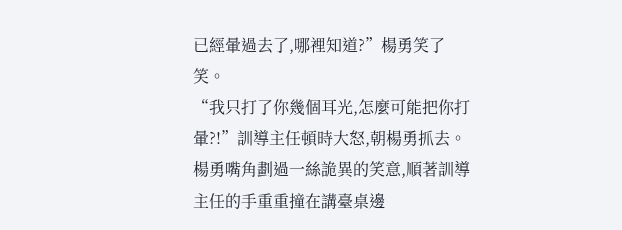已經暈過去了,哪裡知道?”楊勇笑了笑。
“我只打了你幾個耳光,怎麼可能把你打暈?!”訓導主任頓時大怒,朝楊勇抓去。
楊勇嘴角劃過一絲詭異的笑意,順著訓導主任的手重重撞在講臺桌邊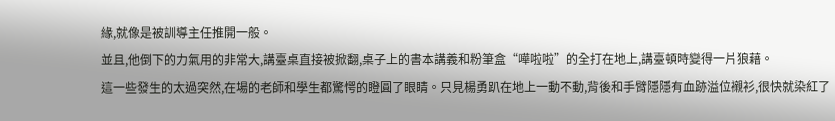緣,就像是被訓導主任推開一般。
並且,他倒下的力氣用的非常大,講臺桌直接被掀翻,桌子上的書本講義和粉筆盒“嘩啦啦”的全打在地上,講臺頓時變得一片狼藉。
這一些發生的太過突然,在場的老師和學生都驚愕的瞪圓了眼睛。只見楊勇趴在地上一動不動,背後和手臂隱隱有血跡溢位襯衫,很快就染紅了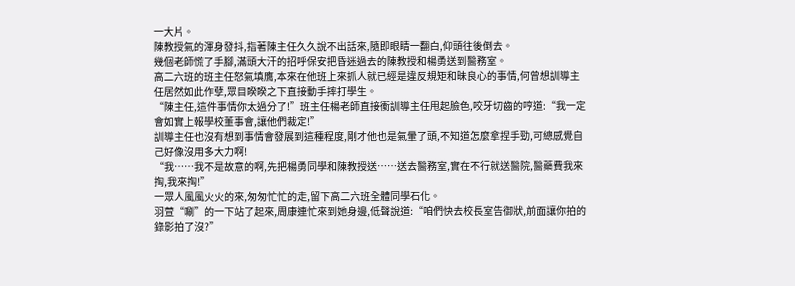一大片。
陳教授氣的渾身發抖,指著陳主任久久說不出話來,隨即眼睛一翻白,仰頭往後倒去。
幾個老師慌了手腳,滿頭大汗的招呼保安把昏迷過去的陳教授和楊勇送到醫務室。
高二六班的班主任怒氣填膺,本來在他班上來抓人就已經是違反規矩和昧良心的事情,何曾想訓導主任居然如此作孽,眾目睽睽之下直接動手摔打學生。
“陳主任,這件事情你太過分了!”班主任楊老師直接衝訓導主任甩起臉色,咬牙切齒的哼道:“我一定會如實上報學校董事會,讓他們裁定!”
訓導主任也沒有想到事情會發展到這種程度,剛才他也是氣暈了頭,不知道怎麼拿捏手勁,可總感覺自己好像沒用多大力啊!
“我……我不是故意的啊,先把楊勇同學和陳教授送……送去醫務室,實在不行就送醫院,醫藥費我來掏,我來掏!”
一眾人風風火火的來,匆匆忙忙的走,留下高二六班全體同學石化。
羽萱“唰”的一下站了起來,周康連忙來到她身邊,低聲說道:“咱們快去校長室告御狀,前面讓你拍的錄影拍了沒?”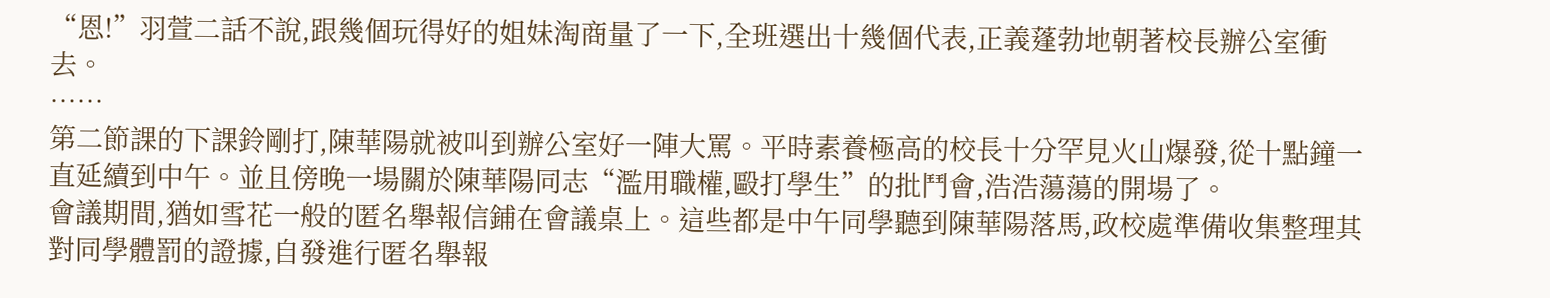“恩!”羽萱二話不說,跟幾個玩得好的姐妹淘商量了一下,全班選出十幾個代表,正義蓬勃地朝著校長辦公室衝去。
……
第二節課的下課鈴剛打,陳華陽就被叫到辦公室好一陣大罵。平時素養極高的校長十分罕見火山爆發,從十點鐘一直延續到中午。並且傍晚一場關於陳華陽同志“濫用職權,毆打學生”的批鬥會,浩浩蕩蕩的開場了。
會議期間,猶如雪花一般的匿名舉報信鋪在會議桌上。這些都是中午同學聽到陳華陽落馬,政校處準備收集整理其對同學體罰的證據,自發進行匿名舉報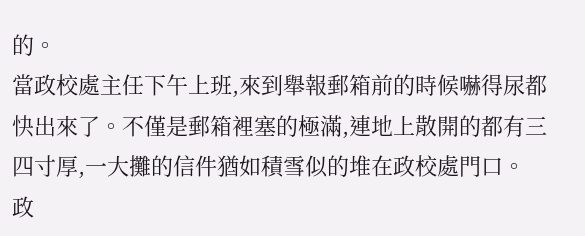的。
當政校處主任下午上班,來到舉報郵箱前的時候嚇得尿都快出來了。不僅是郵箱裡塞的極滿,連地上散開的都有三四寸厚,一大攤的信件猶如積雪似的堆在政校處門口。
政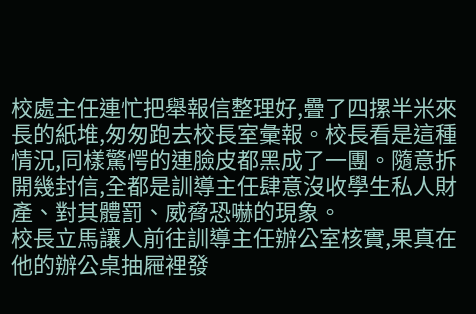校處主任連忙把舉報信整理好,疊了四摞半米來長的紙堆,匆匆跑去校長室彙報。校長看是這種情況,同樣驚愕的連臉皮都黑成了一團。隨意拆開幾封信,全都是訓導主任肆意沒收學生私人財產、對其體罰、威脅恐嚇的現象。
校長立馬讓人前往訓導主任辦公室核實,果真在他的辦公桌抽屜裡發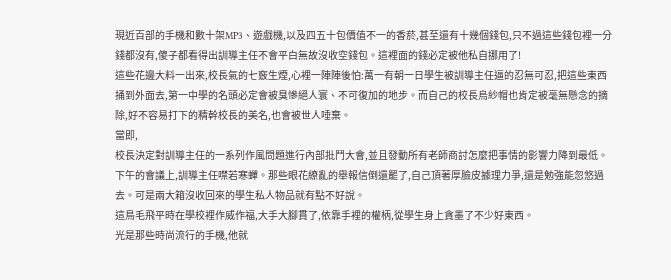現近百部的手機和數十架MP3、遊戲機,以及四五十包價值不一的香菸,甚至還有十幾個錢包,只不過這些錢包裡一分錢都沒有,傻子都看得出訓導主任不會平白無故沒收空錢包。這裡面的錢必定被他私自挪用了!
這些花邊大料一出來,校長氣的七竅生煙,心裡一陣陣後怕:萬一有朝一日學生被訓導主任逼的忍無可忍,把這些東西捅到外面去,第一中學的名頭必定會被臭慘絕人寰、不可復加的地步。而自己的校長烏紗帽也肯定被毫無懸念的摘除,好不容易打下的精幹校長的美名,也會被世人唾棄。
當即,
校長決定對訓導主任的一系列作風問題進行內部批鬥大會,並且發動所有老師商討怎麼把事情的影響力降到最低。
下午的會議上,訓導主任噤若寒蟬。那些眼花繚亂的舉報信倒還罷了,自己頂著厚臉皮據理力爭,還是勉強能忽悠過去。可是兩大箱沒收回來的學生私人物品就有點不好說。
這鳥毛飛平時在學校裡作威作福,大手大腳貫了,依靠手裡的權柄,從學生身上貪墨了不少好東西。
光是那些時尚流行的手機,他就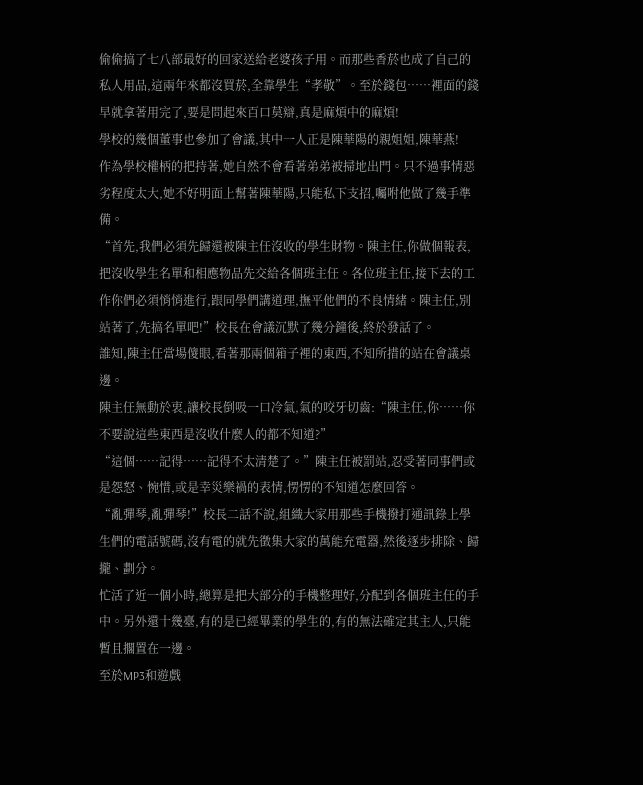偷偷搞了七八部最好的回家送給老婆孩子用。而那些香菸也成了自己的私人用品,這兩年來都沒買菸,全靠學生“孝敬”。至於錢包……裡面的錢早就拿著用完了,要是問起來百口莫辯,真是麻煩中的麻煩!
學校的幾個董事也參加了會議,其中一人正是陳華陽的親姐姐,陳華燕!
作為學校權柄的把持著,她自然不會看著弟弟被掃地出門。只不過事情惡劣程度太大,她不好明面上幫著陳華陽,只能私下支招,囑咐他做了幾手準備。
“首先,我們必須先歸還被陳主任沒收的學生財物。陳主任,你做個報表,把沒收學生名單和相應物品先交給各個班主任。各位班主任,接下去的工作你們必須悄悄進行,跟同學們講道理,撫平他們的不良情緒。陳主任,別站著了,先搞名單吧!”校長在會議沉默了幾分鐘後,終於發話了。
誰知,陳主任當場傻眼,看著那兩個箱子裡的東西,不知所措的站在會議桌邊。
陳主任無動於衷,讓校長倒吸一口冷氣,氣的咬牙切齒:“陳主任,你……你不要說這些東西是沒收什麼人的都不知道?”
“這個……記得……記得不太清楚了。”陳主任被罰站,忍受著同事們或是怨怒、惋惜,或是幸災樂禍的表情,愣愣的不知道怎麼回答。
“亂彈琴,亂彈琴!”校長二話不說,組織大家用那些手機撥打通訊錄上學生們的電話號碼,沒有電的就先徵集大家的萬能充電器,然後逐步排除、歸攏、劃分。
忙活了近一個小時,總算是把大部分的手機整理好,分配到各個班主任的手中。另外還十幾臺,有的是已經畢業的學生的,有的無法確定其主人,只能暫且擱置在一邊。
至於MP3和遊戲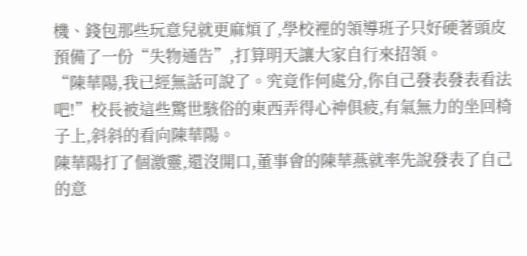機、錢包那些玩意兒就更麻煩了,學校裡的領導班子只好硬著頭皮預備了一份“失物通告”,打算明天讓大家自行來招領。
“陳華陽,我已經無話可說了。究竟作何處分,你自己發表發表看法吧!”校長被這些驚世駭俗的東西弄得心神俱疲,有氣無力的坐回椅子上,斜斜的看向陳華陽。
陳華陽打了個激靈,還沒開口,董事會的陳華燕就率先說發表了自己的意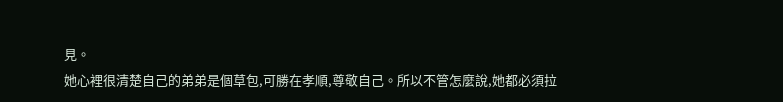見。
她心裡很清楚自己的弟弟是個草包,可勝在孝順,尊敬自己。所以不管怎麼說,她都必須拉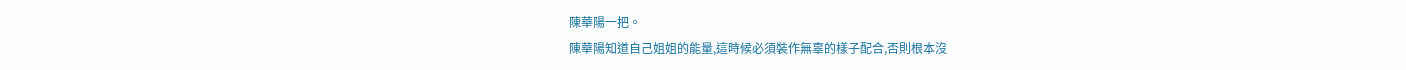陳華陽一把。
陳華陽知道自己姐姐的能量,這時候必須裝作無辜的樣子配合,否則根本沒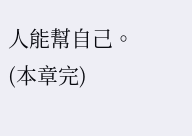人能幫自己。
(本章完)